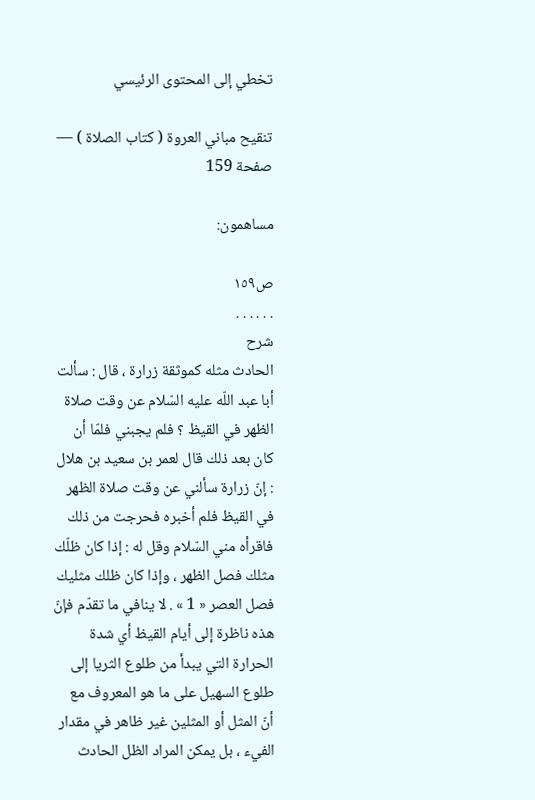تخطي إلى المحتوى الرئيسي

تنقيح مباني العروة ( كتاب الصلاة ) — صفحة 159

مساهمون:

ص١٥٩
. . . . . .
شرح
الحادث مثله كموثقة زرارة ، قال : سألت أبا عبد اللّه عليه السّلام عن وقت صلاة الظهر في القيظ ؟ فلم يجبني فلمّا أن كان بعد ذلك قال لعمر بن سعيد بن هلال : إنّ زرارة سألني عن وقت صلاة الظهر في القيظ فلم أخبره فحرجت من ذلك فاقرأه مني السّلام وقل له : إذا كان ظلّك مثلك فصل الظهر ، وإذا كان ظلك مثليك فصل العصر « 1 » . لا ينافي ما تقدّم فإنّ هذه ناظرة إلى أيام القيظ أي شدة الحرارة التي يبدأ من طلوع الثريا إلى طلوع السهيل على ما هو المعروف مع أنّ المثل أو المثلين غير ظاهر في مقدار الفيء ، بل يمكن المراد الظل الحادث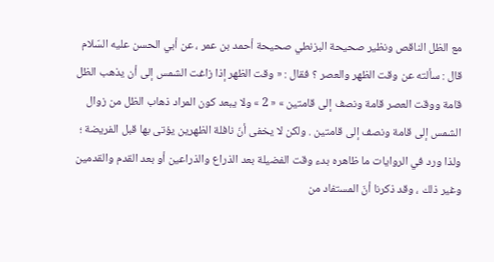مع الظل الناقص ونظير صحيحة البزنطي صحيحة أحمد بن عمر ، عن أبي الحسن عليه السّلام قال : سألته عن وقت الظهر والعصر ؟ فقال : « وقت الظهر إذا زاغت الشمس إلى أن يذهب الظل قامة ووقت العصر قامة ونصف إلى قامتين » « 2 » ولا يبعد كون المراد ذهاب الظل من زوال الشمس إلى قامة ونصف إلى قامتين . ولكن لا يخفى أنّ نافلة الظهرين يؤتى بها قبل الفريضة ؛ ولذا ورد في الروايات ما ظاهره بدء وقت الفضيلة بعد الذراع والذراعين أو بعد القدم والقدمين وغير ذلك ، وقد ذكرنا أنّ المستفاد من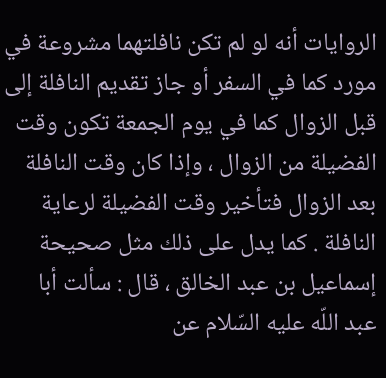الروايات أنه لو لم تكن نافلتهما مشروعة في مورد كما في السفر أو جاز تقديم النافلة إلى قبل الزوال كما في يوم الجمعة تكون وقت الفضيلة من الزوال ، وإذا كان وقت النافلة بعد الزوال فتأخير وقت الفضيلة لرعاية النافلة . كما يدل على ذلك مثل صحيحة إسماعيل بن عبد الخالق ، قال : سألت أبا عبد اللّه عليه السّلام عن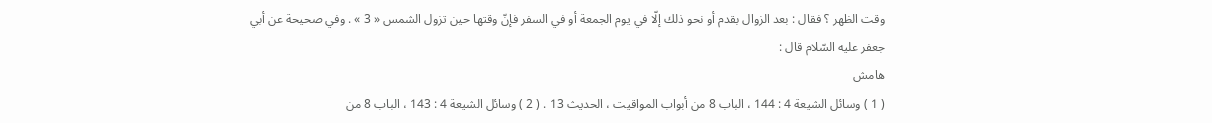وقت الظهر ؟ فقال : بعد الزوال بقدم أو نحو ذلك إلّا في يوم الجمعة أو في السفر فإنّ وقتها حين تزول الشمس « 3 » . وفي صحيحة عن أبي جعفر عليه السّلام قال :
هامش
( 1 ) وسائل الشيعة 4 : 144 ، الباب 8 من أبواب المواقيت ، الحديث 13 . ( 2 ) وسائل الشيعة 4 : 143 ، الباب 8 من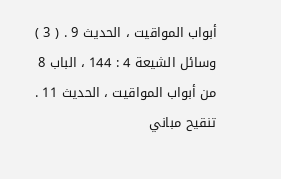أبواب المواقيت ، الحديث 9 . ( 3 ) وسائل الشيعة 4 : 144 ، الباب 8 من أبواب المواقيت ، الحديث 11 .
تنقيح مباني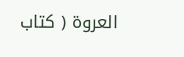العروة ( كتاب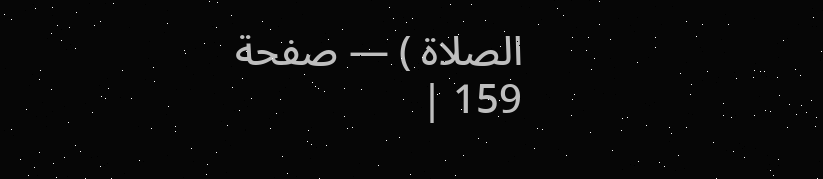الصلاة ) — صفحة 159 |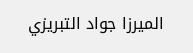الميرزا جواد التبريزي